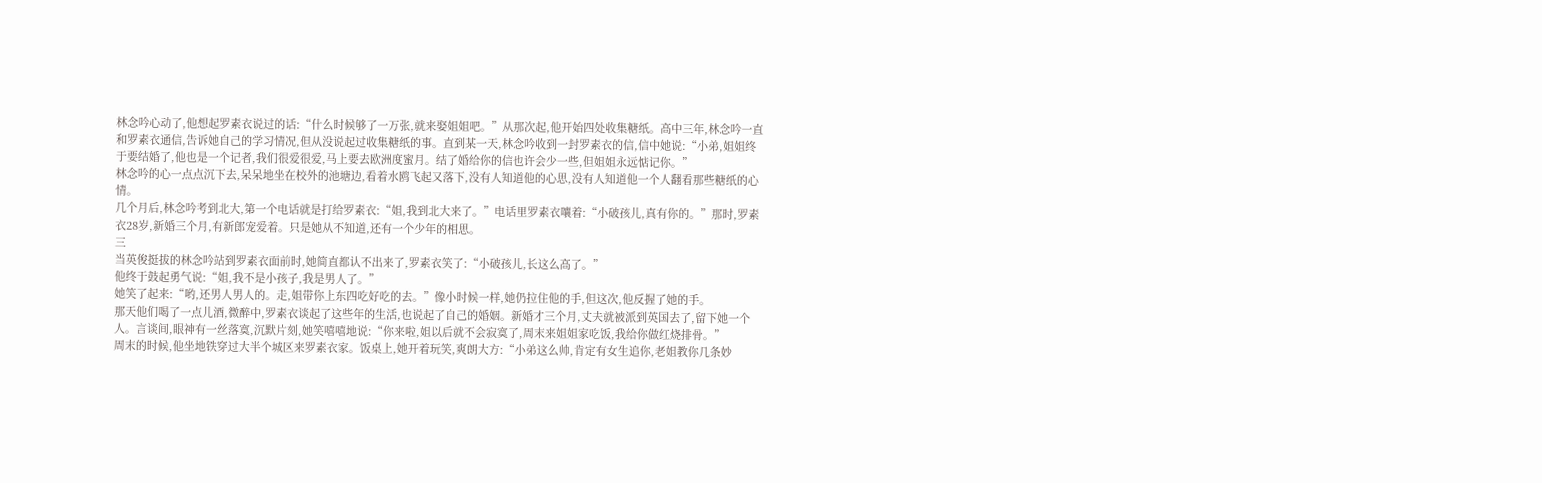林念吟心动了,他想起罗素衣说过的话:“什么时候够了一万张,就来娶姐姐吧。”从那次起,他开始四处收集糖纸。高中三年,林念吟一直和罗素衣通信,告诉她自己的学习情况,但从没说起过收集糖纸的事。直到某一天,林念吟收到一封罗素衣的信,信中她说:“小弟,姐姐终于要结婚了,他也是一个记者,我们很爱很爱,马上要去欧洲度蜜月。结了婚给你的信也许会少一些,但姐姐永远惦记你。”
林念吟的心一点点沉下去,呆呆地坐在校外的池塘边,看着水鸥飞起又落下,没有人知道他的心思,没有人知道他一个人翻看那些糖纸的心情。
几个月后,林念吟考到北大,第一个电话就是打给罗素衣:“姐,我到北大来了。”电话里罗素衣嚷着:“小破孩儿,真有你的。”那时,罗素衣28岁,新婚三个月,有新郎宠爱着。只是她从不知道,还有一个少年的相思。
三
当英俊挺拔的林念吟站到罗素衣面前时,她简直都认不出来了,罗素衣笑了:“小破孩儿,长这么高了。”
他终于鼓起勇气说:“姐,我不是小孩子,我是男人了。”
她笑了起来:“哟,还男人男人的。走,姐带你上东四吃好吃的去。”像小时候一样,她仍拉住他的手,但这次,他反握了她的手。
那天他们喝了一点儿酒,微醉中,罗素衣谈起了这些年的生活,也说起了自己的婚姻。新婚才三个月,丈夫就被派到英国去了,留下她一个人。言谈间,眼神有一丝落寞,沉默片刻,她笑嘻嘻地说:“你来啦,姐以后就不会寂寞了,周末来姐姐家吃饭,我给你做红烧排骨。”
周末的时候,他坐地铁穿过大半个城区来罗素衣家。饭桌上,她开着玩笑,爽朗大方:“小弟这么帅,肯定有女生追你,老姐教你几条妙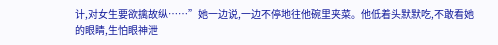计,对女生要欲擒故纵……”她一边说,一边不停地往他碗里夹菜。他低着头默默吃,不敢看她的眼睛,生怕眼神泄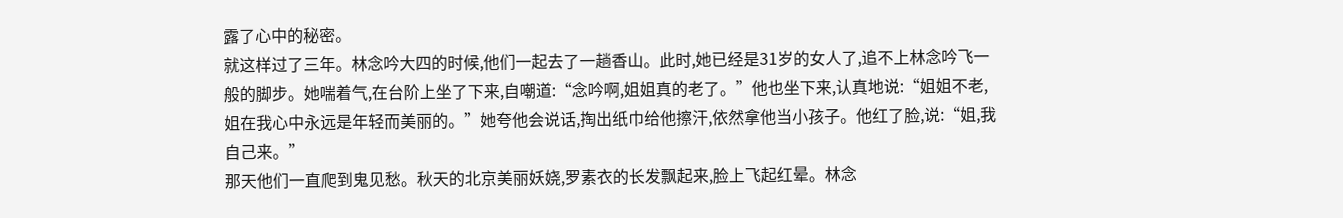露了心中的秘密。
就这样过了三年。林念吟大四的时候,他们一起去了一趟香山。此时,她已经是31岁的女人了,追不上林念吟飞一般的脚步。她喘着气,在台阶上坐了下来,自嘲道:“念吟啊,姐姐真的老了。”他也坐下来,认真地说:“姐姐不老,姐在我心中永远是年轻而美丽的。”她夸他会说话,掏出纸巾给他擦汗,依然拿他当小孩子。他红了脸,说:“姐,我自己来。”
那天他们一直爬到鬼见愁。秋天的北京美丽妖娆,罗素衣的长发飘起来,脸上飞起红晕。林念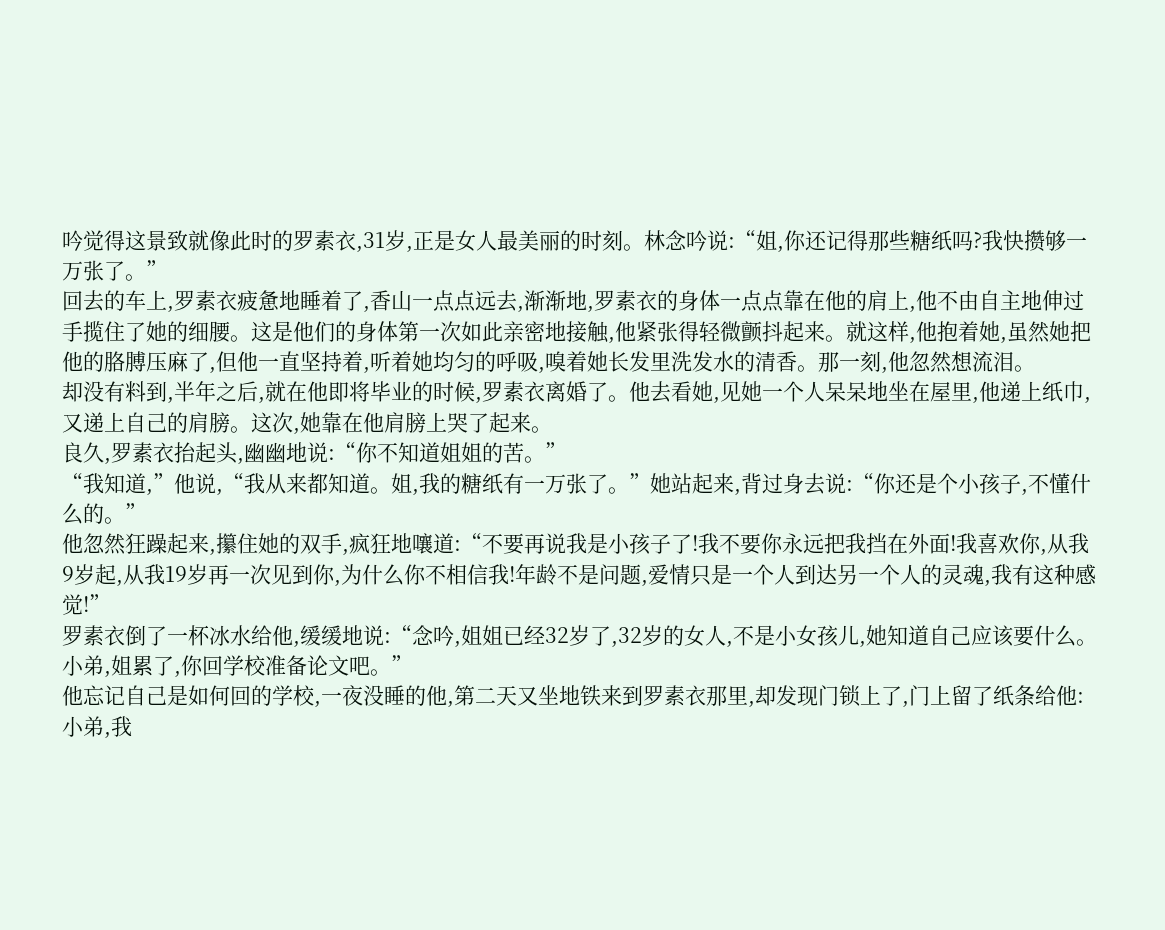吟觉得这景致就像此时的罗素衣,31岁,正是女人最美丽的时刻。林念吟说:“姐,你还记得那些糖纸吗?我快攒够一万张了。”
回去的车上,罗素衣疲惫地睡着了,香山一点点远去,渐渐地,罗素衣的身体一点点靠在他的肩上,他不由自主地伸过手揽住了她的细腰。这是他们的身体第一次如此亲密地接触,他紧张得轻微颤抖起来。就这样,他抱着她,虽然她把他的胳膊压麻了,但他一直坚持着,听着她均匀的呼吸,嗅着她长发里洗发水的清香。那一刻,他忽然想流泪。
却没有料到,半年之后,就在他即将毕业的时候,罗素衣离婚了。他去看她,见她一个人呆呆地坐在屋里,他递上纸巾,又递上自己的肩膀。这次,她靠在他肩膀上哭了起来。
良久,罗素衣抬起头,幽幽地说:“你不知道姐姐的苦。”
“我知道,”他说,“我从来都知道。姐,我的糖纸有一万张了。”她站起来,背过身去说:“你还是个小孩子,不懂什么的。”
他忽然狂躁起来,攥住她的双手,疯狂地嚷道:“不要再说我是小孩子了!我不要你永远把我挡在外面!我喜欢你,从我9岁起,从我19岁再一次见到你,为什么你不相信我!年龄不是问题,爱情只是一个人到达另一个人的灵魂,我有这种感觉!”
罗素衣倒了一杯冰水给他,缓缓地说:“念吟,姐姐已经32岁了,32岁的女人,不是小女孩儿,她知道自己应该要什么。小弟,姐累了,你回学校准备论文吧。”
他忘记自己是如何回的学校,一夜没睡的他,第二天又坐地铁来到罗素衣那里,却发现门锁上了,门上留了纸条给他:小弟,我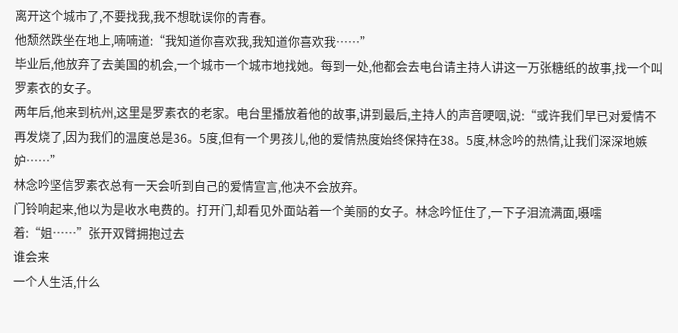离开这个城市了,不要找我,我不想耽误你的青春。
他颓然跌坐在地上,喃喃道:“我知道你喜欢我,我知道你喜欢我……”
毕业后,他放弃了去美国的机会,一个城市一个城市地找她。每到一处,他都会去电台请主持人讲这一万张糖纸的故事,找一个叫罗素衣的女子。
两年后,他来到杭州,这里是罗素衣的老家。电台里播放着他的故事,讲到最后,主持人的声音哽咽,说:“或许我们早已对爱情不再发烧了,因为我们的温度总是36。5度,但有一个男孩儿,他的爱情热度始终保持在38。5度,林念吟的热情,让我们深深地嫉妒……”
林念吟坚信罗素衣总有一天会听到自己的爱情宣言,他决不会放弃。
门铃响起来,他以为是收水电费的。打开门,却看见外面站着一个美丽的女子。林念吟怔住了,一下子泪流满面,嗫嚅着:“姐……”张开双臂拥抱过去
谁会来
一个人生活,什么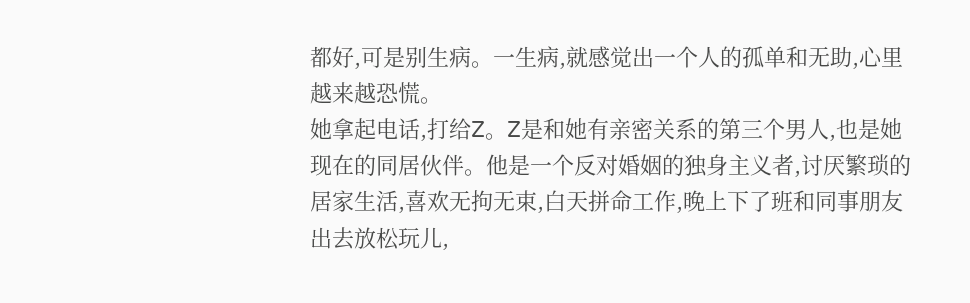都好,可是别生病。一生病,就感觉出一个人的孤单和无助,心里越来越恐慌。
她拿起电话,打给Z。Z是和她有亲密关系的第三个男人,也是她现在的同居伙伴。他是一个反对婚姻的独身主义者,讨厌繁琐的居家生活,喜欢无拘无束,白天拼命工作,晚上下了班和同事朋友出去放松玩儿,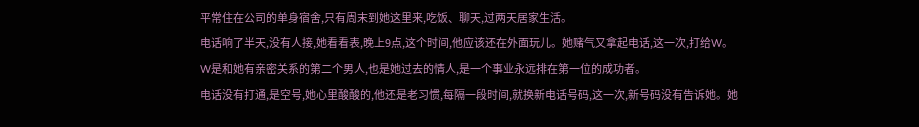平常住在公司的单身宿舍,只有周末到她这里来,吃饭、聊天,过两天居家生活。
电话响了半天,没有人接,她看看表,晚上9点,这个时间,他应该还在外面玩儿。她赌气又拿起电话,这一次,打给W。W是和她有亲密关系的第二个男人,也是她过去的情人,是一个事业永远排在第一位的成功者。
电话没有打通,是空号,她心里酸酸的,他还是老习惯,每隔一段时间,就换新电话号码,这一次,新号码没有告诉她。她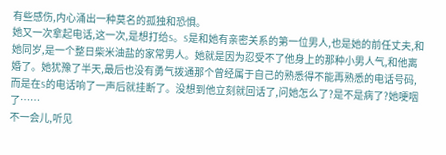有些感伤,内心涌出一种莫名的孤独和恐惧。
她又一次拿起电话,这一次,是想打给S。S是和她有亲密关系的第一位男人,也是她的前任丈夫,和她同岁,是一个整日柴米油盐的家常男人。她就是因为忍受不了他身上的那种小男人气,和他离婚了。她犹豫了半天,最后也没有勇气拨通那个曾经属于自己的熟悉得不能再熟悉的电话号码,而是在S的电话响了一声后就挂断了。没想到他立刻就回话了,问她怎么了?是不是病了?她哽咽了……
不一会儿,听见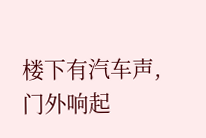楼下有汽车声,门外响起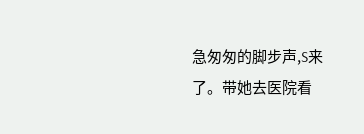急匆匆的脚步声,S来了。带她去医院看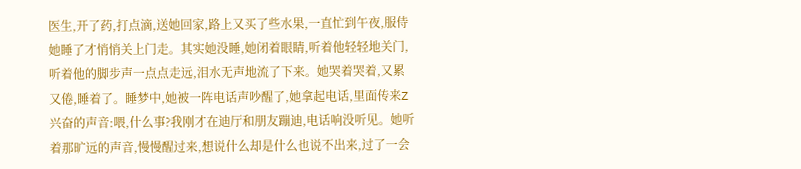医生,开了药,打点滴,送她回家,路上又买了些水果,一直忙到午夜,服侍她睡了才悄悄关上门走。其实她没睡,她闭着眼睛,听着他轻轻地关门,听着他的脚步声一点点走远,泪水无声地流了下来。她哭着哭着,又累又倦,睡着了。睡梦中,她被一阵电话声吵醒了,她拿起电话,里面传来Z兴奋的声音:喂,什么事?我刚才在迪厅和朋友蹦迪,电话响没听见。她听着那旷远的声音,慢慢醒过来,想说什么却是什么也说不出来,过了一会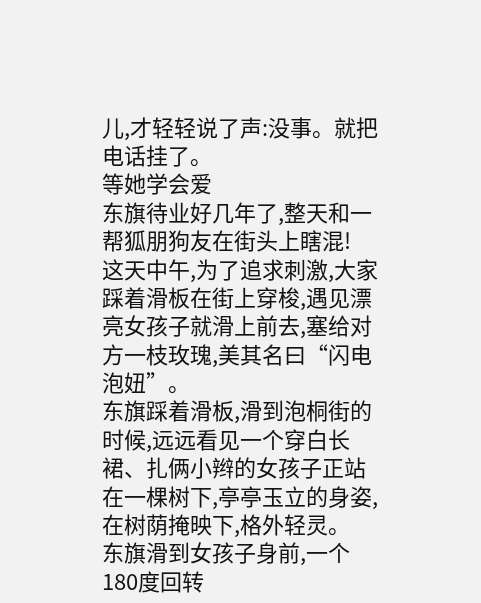儿,才轻轻说了声:没事。就把电话挂了。
等她学会爱
东旗待业好几年了,整天和一帮狐朋狗友在街头上瞎混!
这天中午,为了追求刺激,大家踩着滑板在街上穿梭,遇见漂亮女孩子就滑上前去,塞给对方一枝玫瑰,美其名曰“闪电泡妞”。
东旗踩着滑板,滑到泡桐街的时候,远远看见一个穿白长裙、扎俩小辫的女孩子正站在一棵树下,亭亭玉立的身姿,在树荫掩映下,格外轻灵。
东旗滑到女孩子身前,一个180度回转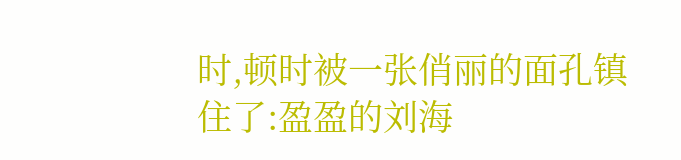时,顿时被一张俏丽的面孔镇住了:盈盈的刘海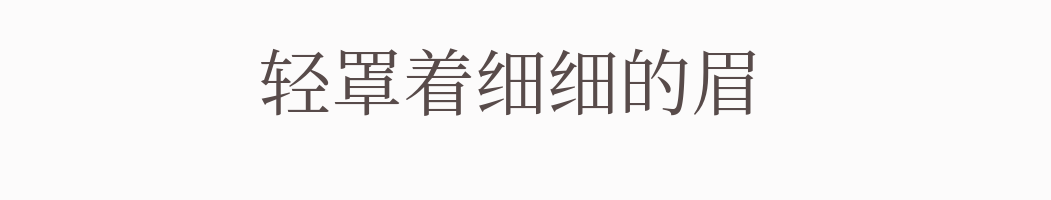轻罩着细细的眉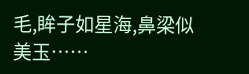毛,眸子如星海,鼻梁似美玉……